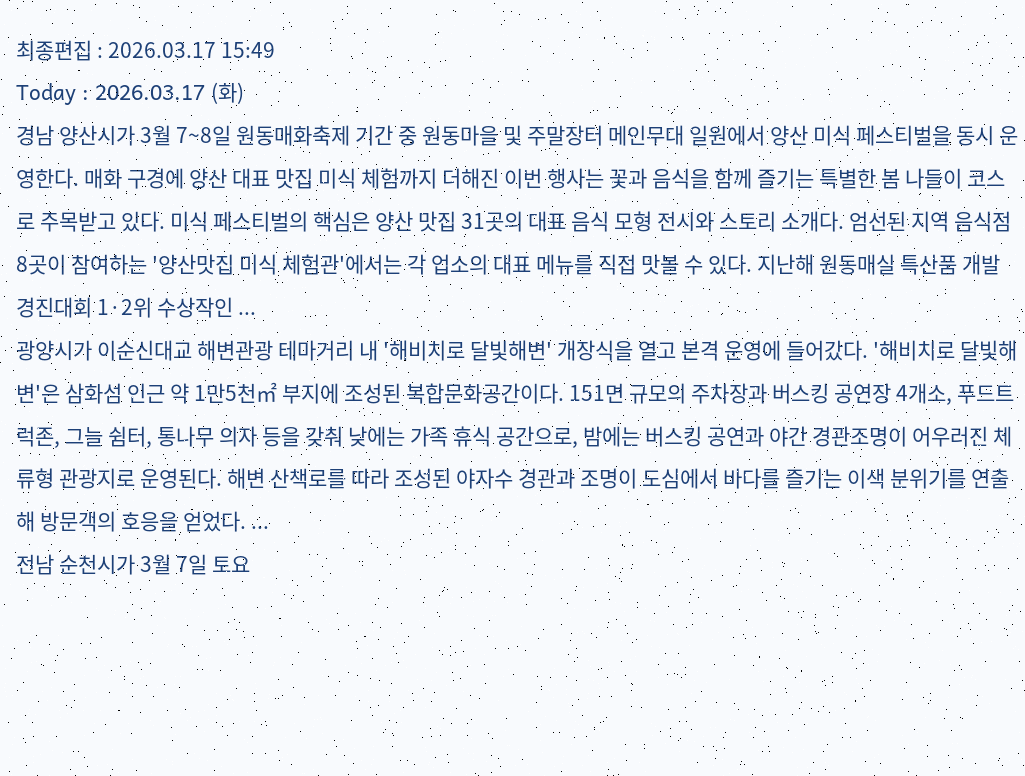최종편집 : 2026.03.17 15:49
Today : 2026.03.17 (화)
경남 양산시가 3월 7~8일 원동매화축제 기간 중 원동마을 및 주말장터 메인무대 일원에서 양산 미식 페스티벌을 동시 운영한다. 매화 구경에 양산 대표 맛집 미식 체험까지 더해진 이번 행사는 꽃과 음식을 함께 즐기는 특별한 봄 나들이 코스로 주목받고 있다. 미식 페스티벌의 핵심은 양산 맛집 31곳의 대표 음식 모형 전시와 스토리 소개다. 엄선된 지역 음식점 8곳이 참여하는 '양산맛집 미식 체험관'에서는 각 업소의 대표 메뉴를 직접 맛볼 수 있다. 지난해 원동매실 특산품 개발 경진대회 1·2위 수상작인 ...
광양시가 이순신대교 해변관광 테마거리 내 '해비치로 달빛해변' 개장식을 열고 본격 운영에 들어갔다. '해비치로 달빛해변'은 삼화섬 인근 약 1만5천㎡ 부지에 조성된 복합문화공간이다. 151면 규모의 주차장과 버스킹 공연장 4개소, 푸드트럭존, 그늘 쉼터, 통나무 의자 등을 갖춰 낮에는 가족 휴식 공간으로, 밤에는 버스킹 공연과 야간 경관조명이 어우러진 체류형 관광지로 운영된다. 해변 산책로를 따라 조성된 야자수 경관과 조명이 도심에서 바다를 즐기는 이색 분위기를 연출해 방문객의 호응을 얻었다. ...
전남 순천시가 3월 7일 토요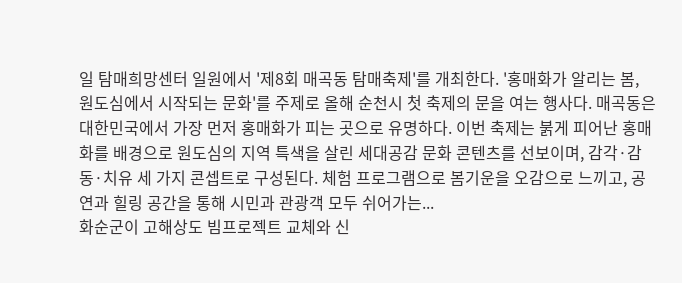일 탐매희망센터 일원에서 '제8회 매곡동 탐매축제'를 개최한다. '홍매화가 알리는 봄, 원도심에서 시작되는 문화'를 주제로 올해 순천시 첫 축제의 문을 여는 행사다. 매곡동은 대한민국에서 가장 먼저 홍매화가 피는 곳으로 유명하다. 이번 축제는 붉게 피어난 홍매화를 배경으로 원도심의 지역 특색을 살린 세대공감 문화 콘텐츠를 선보이며, 감각·감동·치유 세 가지 콘셉트로 구성된다. 체험 프로그램으로 봄기운을 오감으로 느끼고, 공연과 힐링 공간을 통해 시민과 관광객 모두 쉬어가는...
화순군이 고해상도 빔프로젝트 교체와 신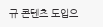규 콘텐츠 도입으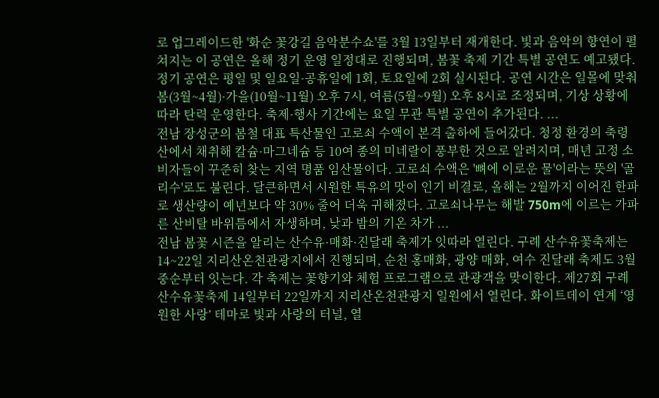로 업그레이드한 '화순 꽃강길 음악분수쇼'를 3월 13일부터 재개한다. 빛과 음악의 향연이 펼쳐지는 이 공연은 올해 정기 운영 일정대로 진행되며, 봄꽃 축제 기간 특별 공연도 예고됐다. 정기 공연은 평일 및 일요일·공휴일에 1회, 토요일에 2회 실시된다. 공연 시간은 일몰에 맞춰 봄(3월~4월)·가을(10월~11월) 오후 7시, 여름(5월~9월) 오후 8시로 조정되며, 기상 상황에 따라 탄력 운영한다. 축제·행사 기간에는 요일 무관 특별 공연이 추가된다. ...
전남 장성군의 봄철 대표 특산물인 고로쇠 수액이 본격 출하에 들어갔다. 청정 환경의 축령산에서 채취해 칼슘·마그네슘 등 10여 종의 미네랄이 풍부한 것으로 알려지며, 매년 고정 소비자들이 꾸준히 찾는 지역 명품 임산물이다. 고로쇠 수액은 '뼈에 이로운 물'이라는 뜻의 '골리수'로도 불린다. 달큰하면서 시원한 특유의 맛이 인기 비결로, 올해는 2월까지 이어진 한파로 생산량이 예년보다 약 30% 줄어 더욱 귀해졌다. 고로쇠나무는 해발 750m에 이르는 가파른 산비탈 바위틈에서 자생하며, 낮과 밤의 기온 차가 ...
전남 봄꽃 시즌을 알리는 산수유·매화·진달래 축제가 잇따라 열린다. 구례 산수유꽃축제는 14~22일 지리산온천관광지에서 진행되며, 순천 홍매화, 광양 매화, 여수 진달래 축제도 3월 중순부터 잇는다. 각 축제는 꽃향기와 체험 프로그램으로 관광객을 맞이한다. 제27회 구례산수유꽃축제 14일부터 22일까지 지리산온천관광지 일원에서 열린다. 화이트데이 연계 ‘영원한 사랑’ 테마로 빛과 사랑의 터널, 열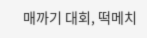매까기 대회, 떡메치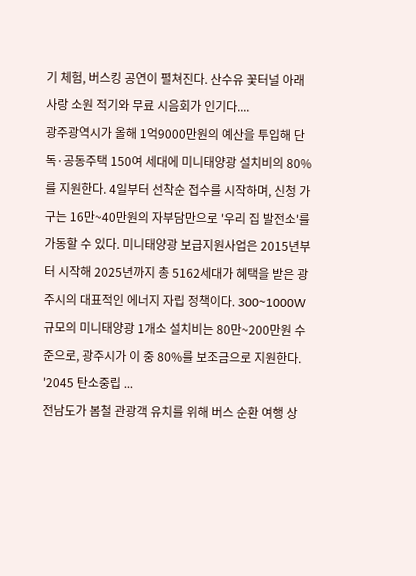기 체험, 버스킹 공연이 펼쳐진다. 산수유 꽃터널 아래 사랑 소원 적기와 무료 시음회가 인기다....
광주광역시가 올해 1억9000만원의 예산을 투입해 단독·공동주택 150여 세대에 미니태양광 설치비의 80%를 지원한다. 4일부터 선착순 접수를 시작하며, 신청 가구는 16만~40만원의 자부담만으로 '우리 집 발전소'를 가동할 수 있다. 미니태양광 보급지원사업은 2015년부터 시작해 2025년까지 총 5162세대가 혜택을 받은 광주시의 대표적인 에너지 자립 정책이다. 300~1000W 규모의 미니태양광 1개소 설치비는 80만~200만원 수준으로, 광주시가 이 중 80%를 보조금으로 지원한다. '2045 탄소중립 ...
전남도가 봄철 관광객 유치를 위해 버스 순환 여행 상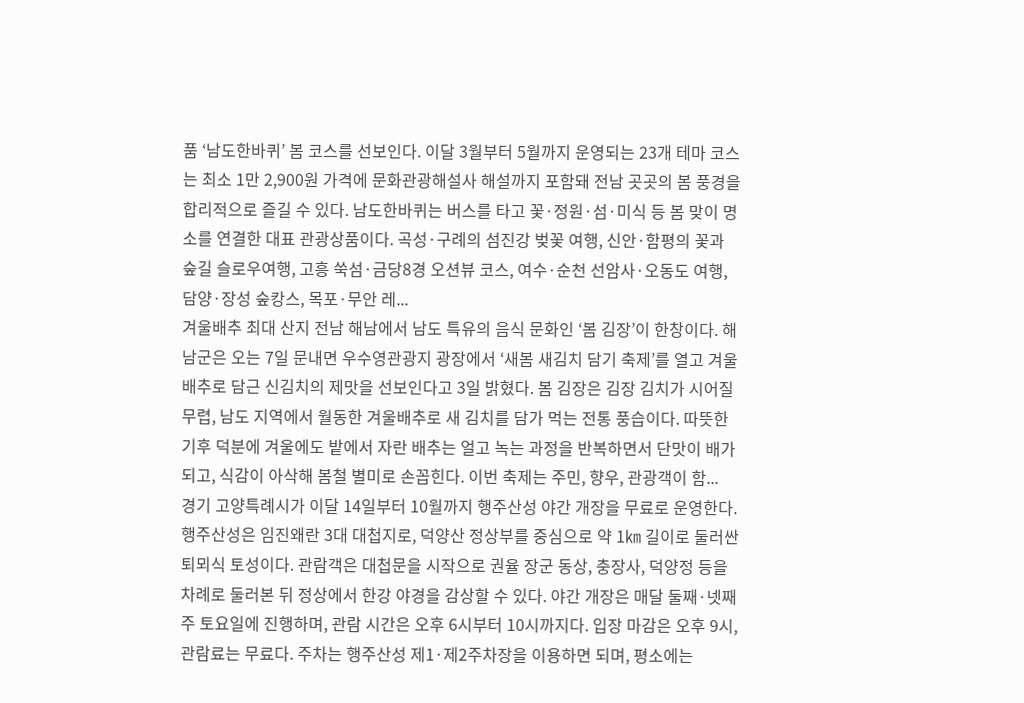품 ‘남도한바퀴’ 봄 코스를 선보인다. 이달 3월부터 5월까지 운영되는 23개 테마 코스는 최소 1만 2,900원 가격에 문화관광해설사 해설까지 포함돼 전남 곳곳의 봄 풍경을 합리적으로 즐길 수 있다. 남도한바퀴는 버스를 타고 꽃·정원·섬·미식 등 봄 맞이 명소를 연결한 대표 관광상품이다. 곡성·구례의 섬진강 벚꽃 여행, 신안·함평의 꽃과 숲길 슬로우여행, 고흥 쑥섬·금당8경 오션뷰 코스, 여수·순천 선암사·오동도 여행, 담양·장성 숲캉스, 목포·무안 레...
겨울배추 최대 산지 전남 해남에서 남도 특유의 음식 문화인 ‘봄 김장’이 한창이다. 해남군은 오는 7일 문내면 우수영관광지 광장에서 ‘새봄 새김치 담기 축제’를 열고 겨울배추로 담근 신김치의 제맛을 선보인다고 3일 밝혔다. 봄 김장은 김장 김치가 시어질 무렵, 남도 지역에서 월동한 겨울배추로 새 김치를 담가 먹는 전통 풍습이다. 따뜻한 기후 덕분에 겨울에도 밭에서 자란 배추는 얼고 녹는 과정을 반복하면서 단맛이 배가되고, 식감이 아삭해 봄철 별미로 손꼽힌다. 이번 축제는 주민, 향우, 관광객이 함...
경기 고양특례시가 이달 14일부터 10월까지 행주산성 야간 개장을 무료로 운영한다. 행주산성은 임진왜란 3대 대첩지로, 덕양산 정상부를 중심으로 약 1㎞ 길이로 둘러싼 퇴뫼식 토성이다. 관람객은 대첩문을 시작으로 권율 장군 동상, 충장사, 덕양정 등을 차례로 둘러본 뒤 정상에서 한강 야경을 감상할 수 있다. 야간 개장은 매달 둘째·넷째 주 토요일에 진행하며, 관람 시간은 오후 6시부터 10시까지다. 입장 마감은 오후 9시, 관람료는 무료다. 주차는 행주산성 제1·제2주차장을 이용하면 되며, 평소에는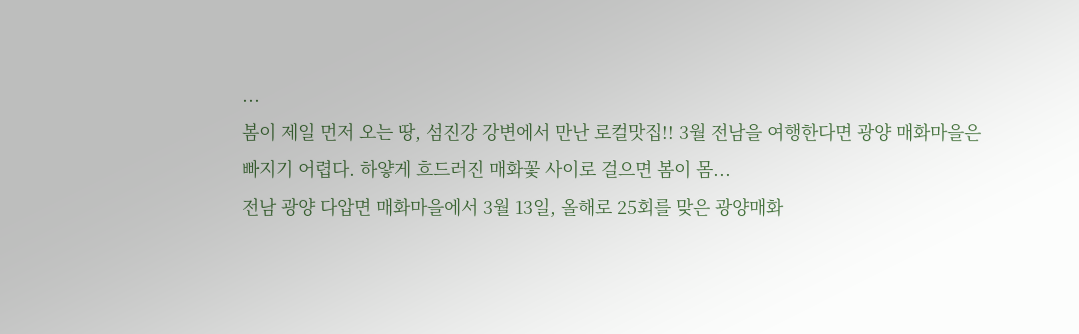...
봄이 제일 먼저 오는 땅, 섬진강 강변에서 만난 로컬맛집!! 3월 전남을 여행한다면 광양 매화마을은 빠지기 어렵다. 하얗게 흐드러진 매화꽃 사이로 걸으면 봄이 몸...
전남 광양 다압면 매화마을에서 3월 13일, 올해로 25회를 맞은 광양매화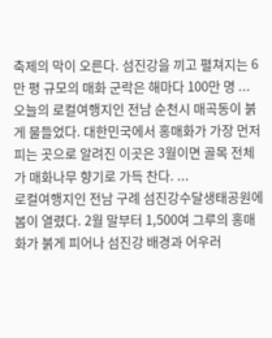축제의 막이 오른다. 섬진강을 끼고 펼쳐지는 6만 평 규모의 매화 군락은 해마다 100만 명 ...
오늘의 로컬여행지인 전남 순천시 매곡동이 붉게 물들었다. 대한민국에서 홍매화가 가장 먼저 피는 곳으로 알려진 이곳은 3월이면 골목 전체가 매화나무 향기로 가득 찬다. ...
로컬여행지인 전남 구례 섬진강수달생태공원에 봄이 열렸다. 2월 말부터 1,500여 그루의 홍매화가 붉게 피어나 섬진강 배경과 어우러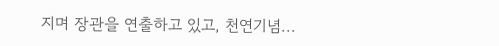지며 장관을 연출하고 있고, 천연기념...